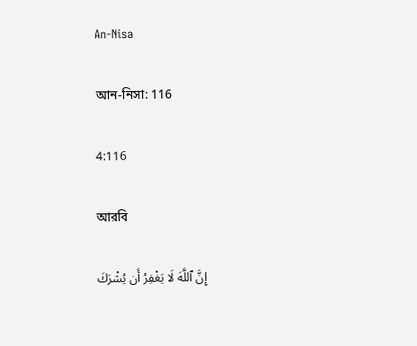An-Nisa

আন-নিসা: 116

4:116

আরবি

إِنَّ ٱللَّهَ لَا يَغْفِرُ أَن يُشْرَكَ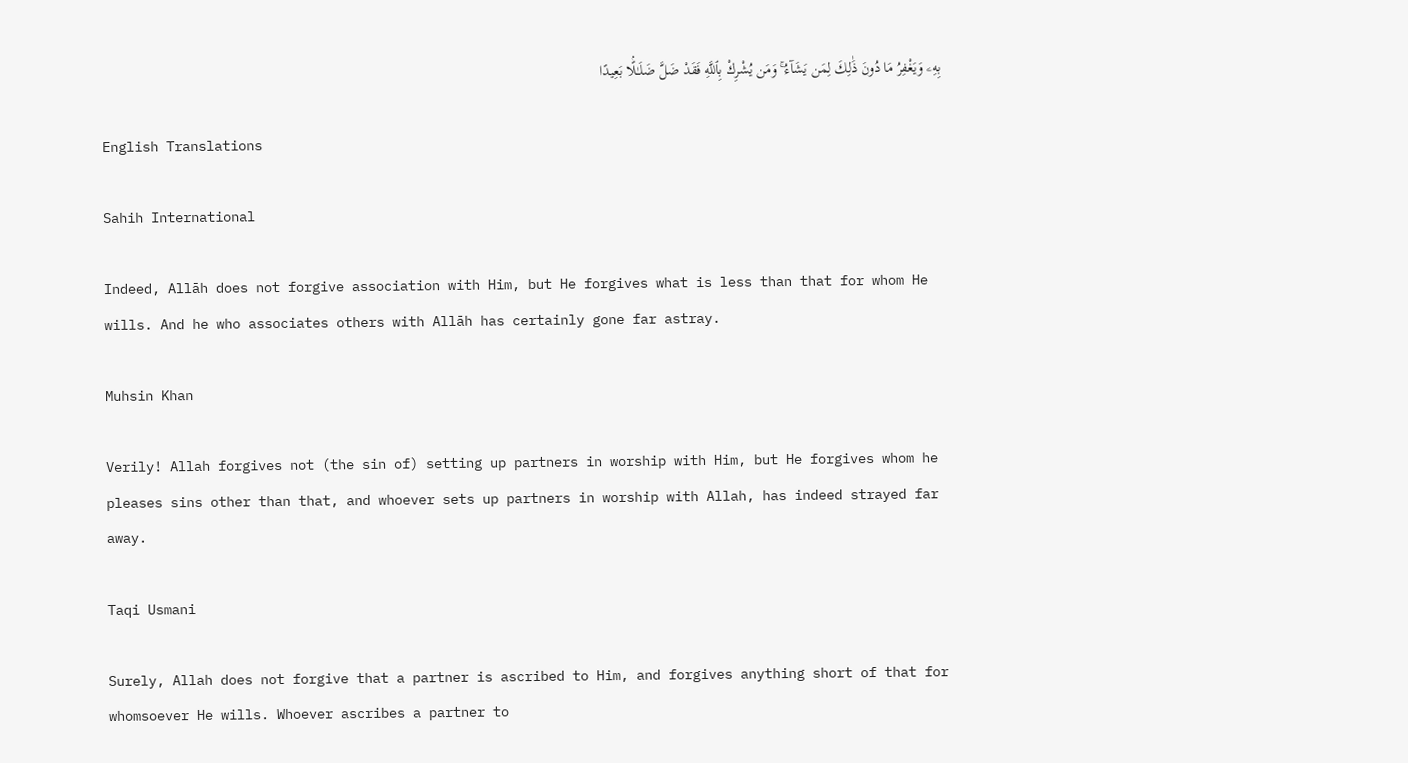بِهِۦ وَيَغْفِرُ مَا دُونَ ذَٰلِكَ لِمَن يَشَآءُ ۚ وَمَن يُشْرِكْ بِٱللَّهِ فَقَدْ ضَلَّ ضَلَـٰلًۢا بَعِيدًا

English Translations

Sahih International

Indeed, Allāh does not forgive association with Him, but He forgives what is less than that for whom He wills. And he who associates others with Allāh has certainly gone far astray.

Muhsin Khan

Verily! Allah forgives not (the sin of) setting up partners in worship with Him, but He forgives whom he pleases sins other than that, and whoever sets up partners in worship with Allah, has indeed strayed far away.

Taqi Usmani

Surely, Allah does not forgive that a partner is ascribed to Him, and forgives anything short of that for whomsoever He wills. Whoever ascribes a partner to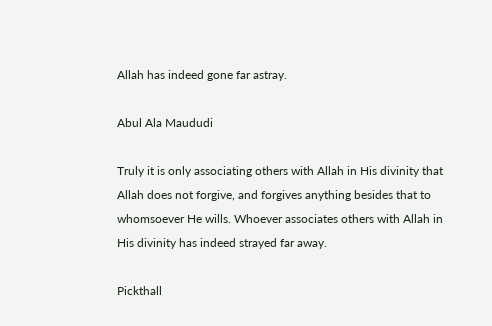Allah has indeed gone far astray.

Abul Ala Maududi

Truly it is only associating others with Allah in His divinity that Allah does not forgive, and forgives anything besides that to whomsoever He wills. Whoever associates others with Allah in His divinity has indeed strayed far away.

Pickthall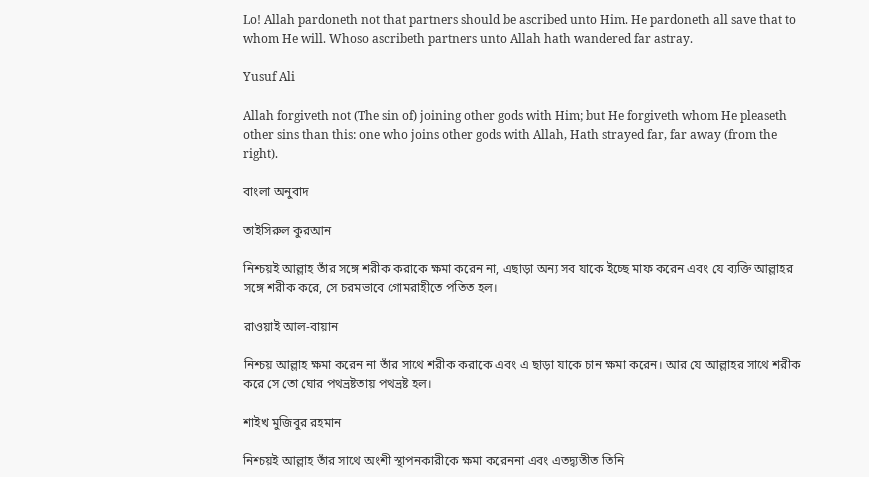Lo! Allah pardoneth not that partners should be ascribed unto Him. He pardoneth all save that to whom He will. Whoso ascribeth partners unto Allah hath wandered far astray.

Yusuf Ali

Allah forgiveth not (The sin of) joining other gods with Him; but He forgiveth whom He pleaseth other sins than this: one who joins other gods with Allah, Hath strayed far, far away (from the right).

বাংলা অনুবাদ

তাইসিরুল কুরআন

নিশ্চয়ই আল্লাহ তাঁর সঙ্গে শরীক করাকে ক্ষমা করেন না, এছাড়া অন্য সব যাকে ইচ্ছে মাফ করেন এবং যে ব্যক্তি আল্লাহর সঙ্গে শরীক করে, সে চরমভাবে গোমরাহীতে পতিত হল।

রাওয়াই আল-বায়ান

নিশ্চয় আল্লাহ ক্ষমা করেন না তাঁর সাথে শরীক করাকে এবং এ ছাড়া যাকে চান ক্ষমা করেন। আর যে আল্লাহর সাথে শরীক করে সে তো ঘোর পথভ্রষ্টতায় পথভ্রষ্ট হল।

শাইখ মুজিবুর রহমান

নিশ্চয়ই আল্লাহ তাঁর সাথে অংশী স্থাপনকারীকে ক্ষমা করেননা এবং এতদ্ব্যতীত তিনি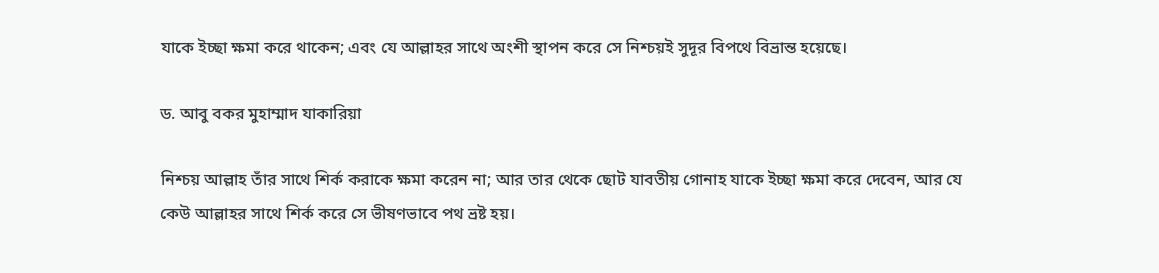যাকে ইচ্ছা ক্ষমা করে থাকেন; এবং যে আল্লাহর সাথে অংশী স্থাপন করে সে নিশ্চয়ই সুদূর বিপথে বিভ্রান্ত হয়েছে।

ড. আবু বকর মুহাম্মাদ যাকারিয়া

নিশ্চয় আল্লাহ তাঁর সাথে শির্ক করাকে ক্ষমা করেন না; আর তার থেকে ছোট যাবতীয় গোনাহ যাকে ইচ্ছা ক্ষমা করে দেবেন, আর যে কেউ আল্লাহর সাথে শির্ক করে সে ভীষণভাবে পথ ভ্রষ্ট হয়।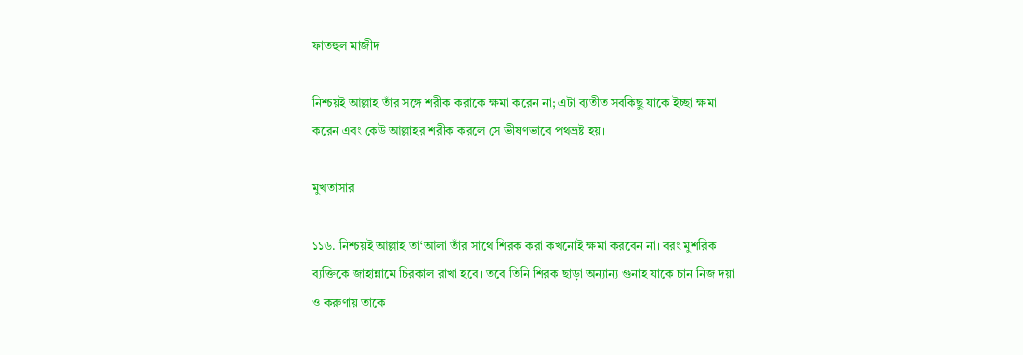ফাতহুল মাজীদ

নিশ্চয়ই আল্লাহ তাঁর সঙ্গে শরীক করাকে ক্ষমা করেন না; এটা ব্যতীত সবকিছু যাকে ইচ্ছা ক্ষমা করেন এবং কেউ আল্লাহর শরীক করলে সে ভীষণভাবে পথভ্রষ্ট হয়।

মুখতাসার

১১৬. নিশ্চয়ই আল্লাহ তা‘আলা তাঁর সাথে শিরক করা কখনোই ক্ষমা করবেন না। বরং মুশরিক ব্যক্তিকে জাহান্নামে চিরকাল রাখা হবে। তবে তিনি শিরক ছাড়া অন্যান্য গুনাহ যাকে চান নিজ দয়া ও করুণায় তাকে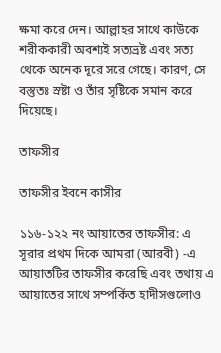ক্ষমা করে দেন। আল্লাহর সাথে কাউকে শরীককারী অবশ্যই সত্যভ্রষ্ট এবং সত্য থেকে অনেক দূরে সরে গেছে। কারণ, সে বস্তুতঃ স্রষ্টা ও তাঁর সৃষ্টিকে সমান করে দিয়েছে।

তাফসীর

তাফসীর ইবনে কাসীর

১১৬-১২২ নং আয়াতের তাফসীর: এ সূরার প্রথম দিকে আমরা (আরবী) -এ আয়াতটির তাফসীর করেছি এবং তথায় এ আয়াতের সাথে সম্পর্কিত হাদীসগুলোও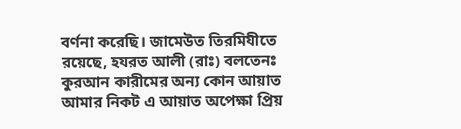বর্ণনা করেছি। জামেউত তিরমিযীতে রয়েছে, হযরত আলী (রাঃ) বলতেনঃ কুরআন কারীমের অন্য কোন আয়াত আমার নিকট এ আয়াত অপেক্ষা প্রিয়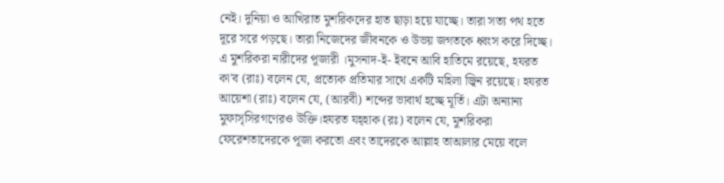নেই। দুনিয়া ও আখিরাত মুশরিকদের হাত ছাড়া হয়ে যাচ্ছে। তারা সত্য পথ হতে দূরে সরে পড়ছে। তারা নিজেদের জীবনকে ও উভয় জগতকে ধ্বংস করে দিচ্ছে। এ মুশরিকরা নারীদের পূজারী ।মুসনাদ-ই- ইবনে আবি হাতিমে রয়েছে, হযরত কা'ব (রাঃ) বলেন যে, প্রত্যেক প্রতিমার সাথে একটি মহিলা জ্বিন রয়েছে। হযরত আয়েশা (রাঃ) বলেন যে, (আরবী) শব্দের ভাবার্থ হচ্ছে মূর্তি। এটা অন্যান্য মুফাসৃসিরগণেরও উক্তি।হযরত যহ্হাক (রঃ) বলেন যে, মুশরিকরা ফেরেশতাদেরকে পূজা করতো এবং তাদেরকে আল্লাহ তাআলার মেয়ে বলে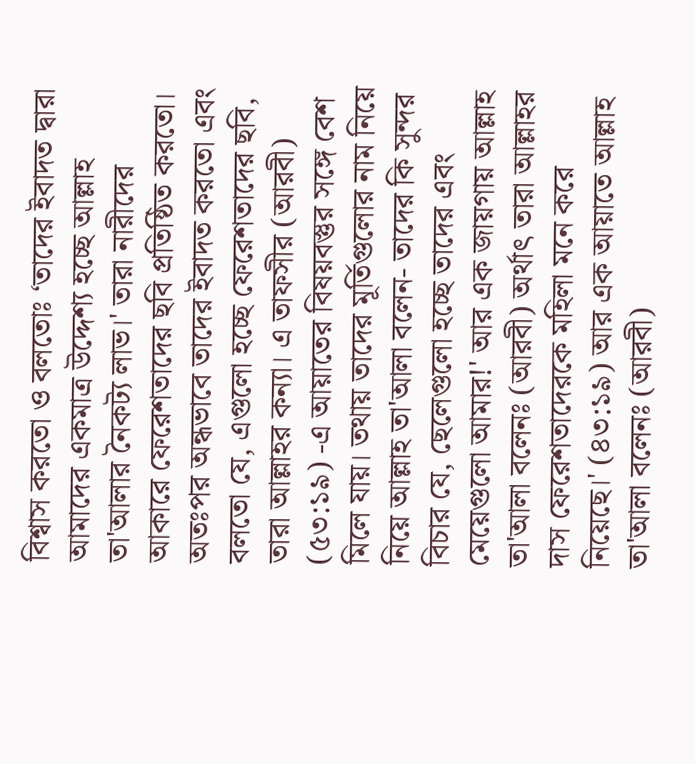বিশ্বাস করতো ও বলতোঃ ‘তাদের ইবাদত দ্বারা আমাদের একমাত্র উদ্দেশ্য হচ্ছে আল্লাহ তা'আলার নৈকট্য লাভ।' তারা নারীদের আকারে ফেরেশতাদের ছবি প্রতিষ্ঠিত করতো। অতঃপর অন্ধভাবে তাদের ইবাদত করতো এবং বলতো যে, এগুলো হচ্ছে ফেরেশতাদের ছবি, তারা আল্লাহর কন্যা। এ তাফসীর (আরবী) (৫৩:১৯) -এ আয়াতের বিষয়বস্তুর সঙ্গে বেশ মিলে যায়। তথায় তাদের মূর্তিগুলোর নাম নিয়ে নিয়ে আল্লাহ তা'আলা বলেন- তাদের কি সুন্দর বিচার যে, ছেলেগুলো হচ্ছে তাদের এবং মেয়েগুলো আমার!' আর এক জায়গায় আল্লাহ তা'আলা বলেনঃ (আরবী) অর্থাৎ তারা আল্লাহর দাস ফেরেশতাদেরকে মহিলা মনে করে নিয়েছে।' (৪৩:১৯) আর এক আয়াতে আল্লাহ তা'আলা বলেনঃ (আরবী)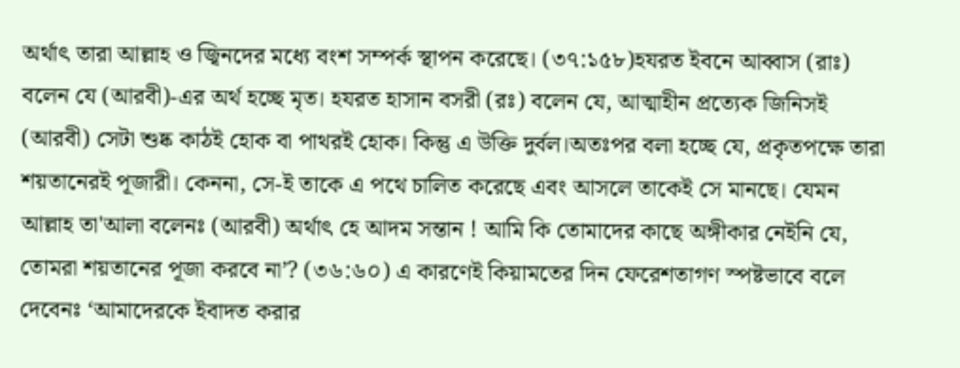অর্থাৎ তারা আল্লাহ ও জ্বিনদের মধ্যে বংশ সম্পর্ক স্থাপন করেছে। (৩৭:১৫৮)হযরত ইবনে আব্বাস (রাঃ) বলেন যে (আরবী)-এর অর্থ হচ্ছে মৃত। হযরত হাসান বসরী (রঃ) বলেন যে, আত্মাহীন প্রত্যেক জিনিসই (আরবী) সেটা শুষ্ক কাঠই হোক বা পাথরই হোক। কিন্তু এ উক্তি দুর্বল।অতঃপর বলা হচ্ছে যে, প্রকৃতপক্ষে তারা শয়তানেরই পূজারী। কেননা, সে-ই তাকে এ পথে চালিত করেছে এবং আসলে তাকেই সে মানছে। যেমন আল্লাহ তা'আলা বলেনঃ (আরবী) অর্থাৎ হে আদম সন্তান ! আমি কি তোমাদের কাছে অঙ্গীকার নেইনি যে, তোমরা শয়তানের পূজা করবে না’? (৩৬:৬০) এ কারণেই কিয়ামতের দিন ফেরেশতাগণ স্পষ্টভাবে বলে দেবেনঃ ‘আমাদেরকে ইবাদত করার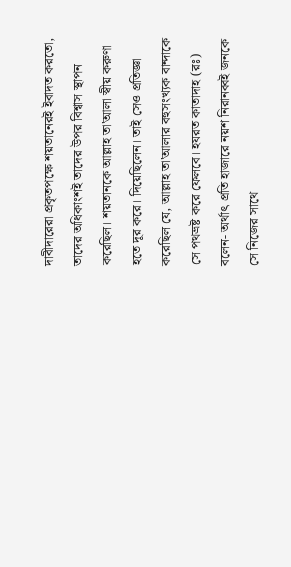দাবীদারেরা প্রকৃতপক্ষে শয়তানেরই ইবাদত করতো, তাদের অধিকাংশই তাদের উপর বিশ্বাস স্থাপন করেছিল। শয়তানকে আল্লাহ তা'আলা স্বীয় করুণা হতে দূর করে। দিয়েছিলেন। তাই সেও প্রতিজ্ঞা করেছিল যে, আল্লাহ তা'আলার বহুসংখ্যক বান্দাকে সে পথভ্রষ্ট করে ফেলবে। হযরত কাতাদাহ (রঃ) বলেন- অর্থাৎ প্রতি হাজারে নয়শ নিরানব্বই জনকে সে নিজের সাথে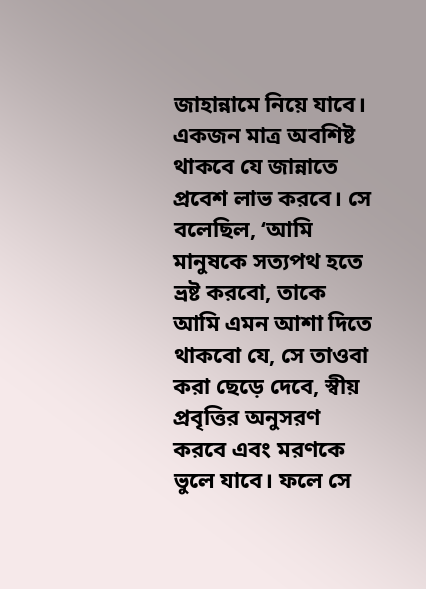জাহান্নামে নিয়ে যাবে। একজন মাত্র অবশিষ্ট থাকবে যে জান্নাতে প্রবেশ লাভ করবে। সে বলেছিল, ‘আমি মানুষকে সত্যপথ হতে ভ্রষ্ট করবো, তাকে আমি এমন আশা দিতে থাকবো যে, সে তাওবা করা ছেড়ে দেবে, স্বীয় প্রবৃত্তির অনুসরণ করবে এবং মরণকে ভুলে যাবে। ফলে সে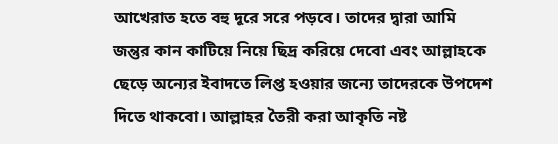আখেরাত হতে বহু দূরে সরে পড়বে। তাদের দ্বারা আমি জন্তুর কান কাটিয়ে নিয়ে ছিদ্র করিয়ে দেবো এবং আল্লাহকে ছেড়ে অন্যের ইবাদতে লিপ্ত হওয়ার জন্যে তাদেরকে উপদেশ দিতে থাকবো। আল্লাহর তৈরী করা আকৃতি নষ্ট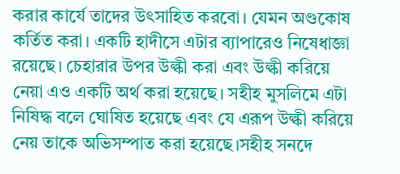করার কার্যে তাদের উৎসাহিত করবো। যেমন অণ্ডকোষ কর্তিত করা। একটি হাদীসে এটার ব্যাপারেও নিষেধাজ্ঞা রয়েছে। চেহারার উপর উল্কী করা এবং উল্কী করিয়ে নেয়া এও একটি অর্থ করা হয়েছে। সহীহ মুসলিমে এটা নিষিদ্ধ বলে ঘোষিত হয়েছে এবং যে এরূপ উল্কী করিয়ে নেয় তাকে অভিসম্পাত করা হয়েছে।সহীহ সনদে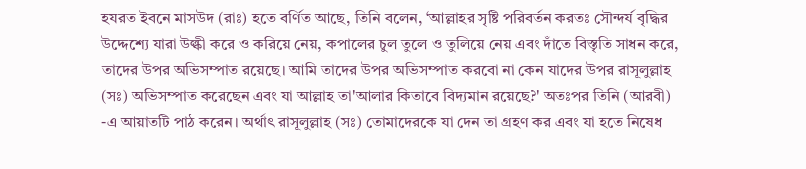হযরত ইবনে মাসউদ (রাঃ) হতে বর্ণিত আছে, তিনি বলেন, ‘আল্লাহর সৃষ্টি পরিবর্তন করতঃ সৌন্দর্য বৃদ্ধির উদ্দেশ্যে যারা উল্কী করে ও করিয়ে নেয়, কপালের চুল তুলে ও তুলিয়ে নেয় এবং দাঁতে বিস্তৃতি সাধন করে, তাদের উপর অভিসম্পাত রয়েছে। আমি তাদের উপর অভিসম্পাত করবো না কেন যাদের উপর রাসূলুল্লাহ (সঃ) অভিসম্পাত করেছেন এবং যা আল্লাহ তা'আলার কিতাবে বিদ্যমান রয়েছে?' অতঃপর তিনি (আরবী) -এ আয়াতটি পাঠ করেন। অর্থাৎ রাসূলুল্লাহ (সঃ) তোমাদেরকে যা দেন তা গ্রহণ কর এবং যা হতে নিষেধ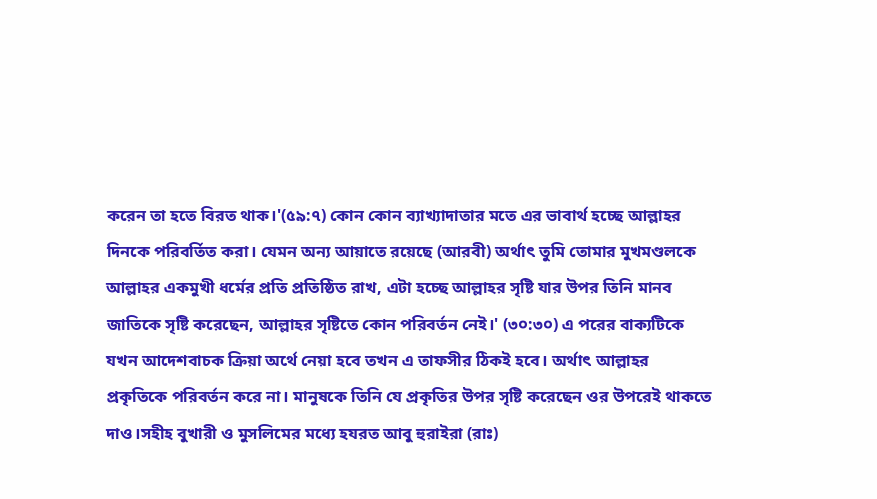করেন তা হতে বিরত থাক।'(৫৯:৭) কোন কোন ব্যাখ্যাদাতার মতে এর ভাবার্থ হচ্ছে আল্লাহর দিনকে পরিবর্তিত করা। যেমন অন্য আয়াতে রয়েছে (আরবী) অর্থাৎ তুমি তোমার মুখমণ্ডলকে আল্লাহর একমুখী ধর্মের প্রতি প্রতিষ্ঠিত রাখ, এটা হচ্ছে আল্লাহর সৃষ্টি যার উপর তিনি মানব জাতিকে সৃষ্টি করেছেন, আল্লাহর সৃষ্টিতে কোন পরিবর্তন নেই।' (৩০:৩০) এ পরের বাক্যটিকে যখন আদেশবাচক ক্রিয়া অর্থে নেয়া হবে তখন এ তাফসীর ঠিকই হবে। অর্থাৎ আল্লাহর প্রকৃতিকে পরিবর্তন করে না। মানুষকে তিনি যে প্রকৃতির উপর সৃষ্টি করেছেন ওর উপরেই থাকতে দাও।সহীহ বুখারী ও মুসলিমের মধ্যে হযরত আবু হুরাইরা (রাঃ)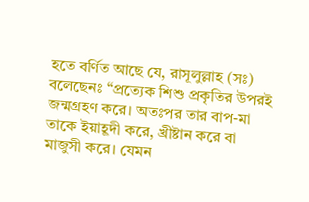হতে বর্ণিত আছে যে, রাসূলুল্লাহ (সঃ) বলেছেনঃ “প্রত্যেক শিশু প্রকৃতির উপরই জন্মগ্রহণ করে। অতঃপর তার বাপ-মা তাকে ইয়াহূদী করে, খ্রীষ্টান করে বা মাজুসী করে। যেমন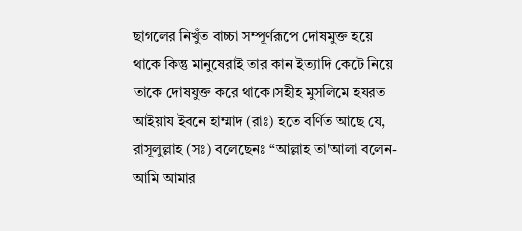ছাগলের নিখুঁত বাচ্চা সম্পূর্ণরূপে দোষমুক্ত হয়ে থাকে কিন্তু মানুষেরাই তার কান ইত্যাদি কেটে নিয়ে তাকে দোষযুক্ত করে থাকে।সহীহ মুসলিমে হযরত আইয়ায ইবনে হাম্মাদ (রাঃ) হতে বর্ণিত আছে যে, রাসূলুল্লাহ (সঃ) বলেছেনঃ “আল্লাহ তা'আলা বলেন- আমি আমার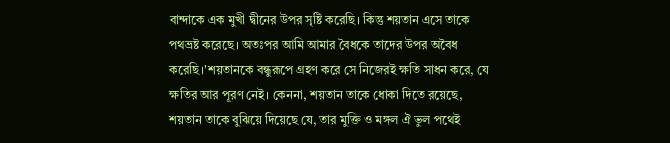বান্দাকে এক মুখী দ্বীনের উপর সৃষ্টি করেছি। কিন্তু শয়তান এসে তাকে পথভ্রষ্ট করেছে। অতঃপর আমি আমার বৈধকে তাদের উপর অবৈধ করেছি।'শয়তানকে বন্ধুরূপে গ্রহণ করে সে নিজেরই ক্ষতি সাধন করে, যে ক্ষতির আর পূরণ নেই। কেননা, শয়তান তাকে ধোকা দিতে রয়েছে, শয়তান তাকে বুঝিয়ে দিয়েছে যে, তার মুক্তি ও মঙ্গল ঐ ভুল পথেই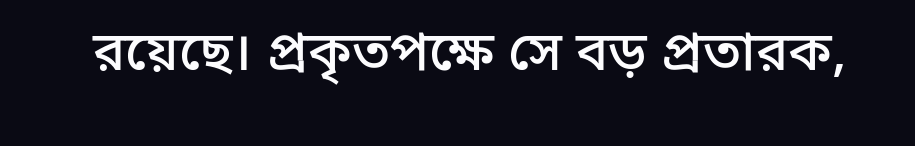রয়েছে। প্রকৃতপক্ষে সে বড় প্রতারক,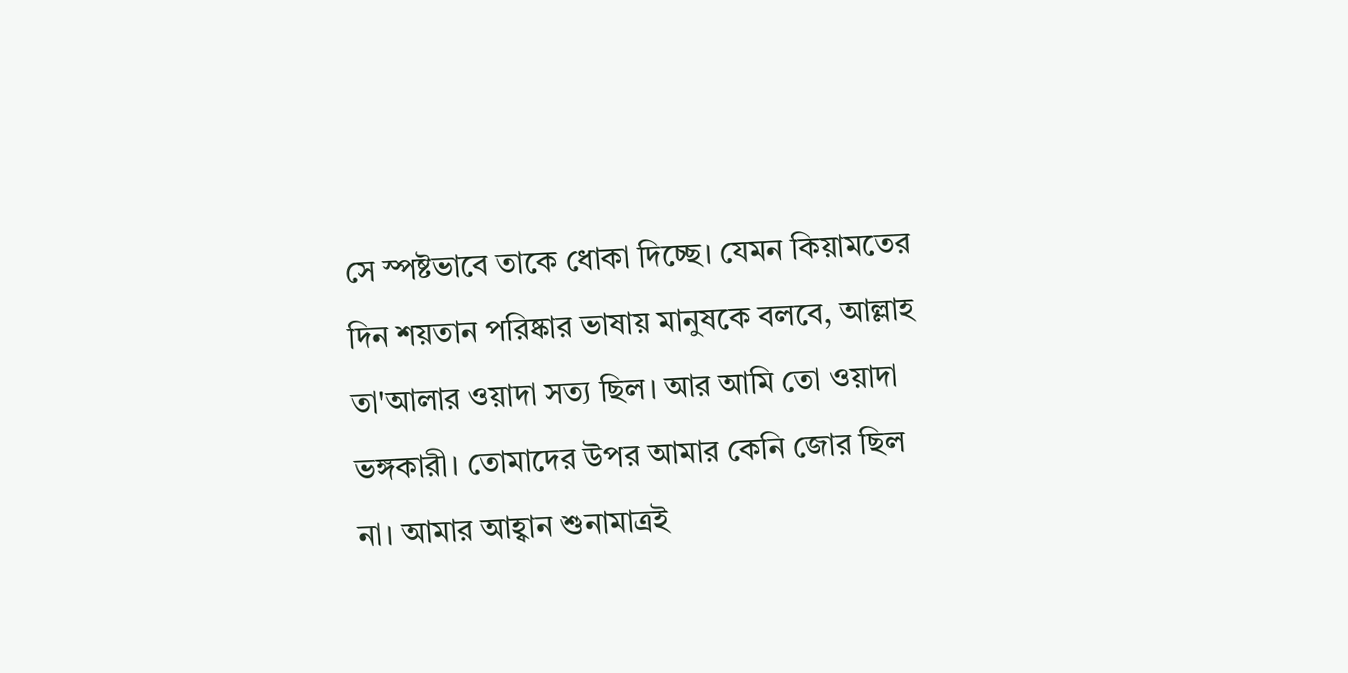সে স্পষ্টভাবে তাকে ধোকা দিচ্ছে। যেমন কিয়ামতের দিন শয়তান পরিষ্কার ভাষায় মানুষকে বলবে, আল্লাহ তা'আলার ওয়াদা সত্য ছিল। আর আমি তো ওয়াদা ভঙ্গকারী। তোমাদের উপর আমার কেনি জোর ছিল না। আমার আহ্বান শুনামাত্রই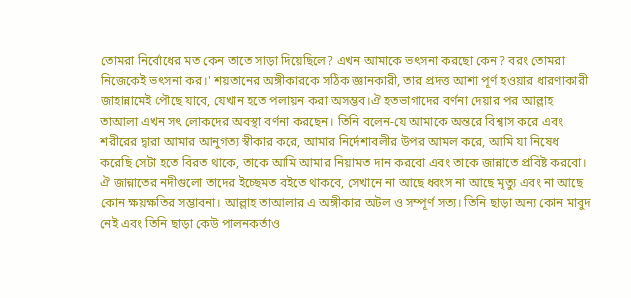তোমরা নির্বোধের মত কেন তাতে সাড়া দিয়েছিলে? এখন আমাকে ভৎসনা করছো কেন? বরং তোমরা নিজেকেই ভৎসনা কর।' শয়তানের অঙ্গীকারকে সঠিক জ্ঞানকারী, তার প্রদত্ত আশা পূর্ণ হওয়ার ধারণাকারী জাহান্নামেই পৌছে যাবে, যেখান হতে পলায়ন করা অসম্ভব।ঐ হতভাগাদের বর্ণনা দেয়ার পর আল্লাহ তাআলা এখন সৎ লোকদের অবস্থা বর্ণনা করছেন। তিনি বলেন-যে আমাকে অন্তরে বিশ্বাস করে এবং শরীরের দ্বারা আমার আনুগত্য স্বীকার করে, আমার নির্দেশাবলীর উপর আমল করে, আমি যা নিষেধ করেছি সেটা হতে বিরত থাকে, তাকে আমি আমার নিয়ামত দান করবো এবং তাকে জান্নাতে প্রবিষ্ট করবো। ঐ জান্নাতের নদীগুলো তাদের ইচ্ছেমত বইতে থাকবে, সেখানে না আছে ধ্বংস না আছে মৃত্যু এবং না আছে কোন ক্ষয়ক্ষতির সম্ভাবনা। আল্লাহ তাআলার এ অঙ্গীকার অটল ও সম্পূর্ণ সত্য। তিনি ছাড়া অন্য কোন মাবুদ নেই এবং তিনি ছাড়া কেউ পালনকর্তাও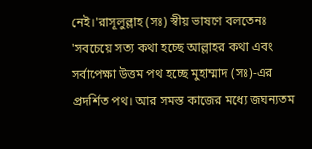নেই।'রাসূলুল্লাহ (সঃ) স্বীয় ভাষণে বলতেনঃ 'সবচেয়ে সত্য কথা হচ্ছে আল্লাহর কথা এবং সর্বাপেক্ষা উত্তম পথ হচ্ছে মুহাম্মাদ (সঃ)-এর প্রদর্শিত পথ। আর সমস্ত কাজের মধ্যে জঘন্যতম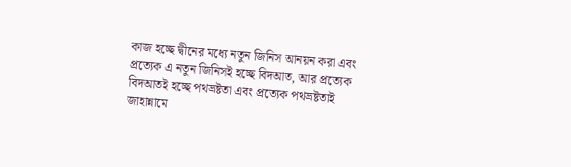কাজ হচ্ছে দ্বীনের মধ্যে নতুন জিনিস আনয়ন করা এবং প্রত্যেক এ নতুন জিনিসই হচ্ছে বিদআত, আর প্রত্যেক বিদআতই হচ্ছে পথভ্রষ্টতা এবং প্রত্যেক পথভ্রষ্টতাই জাহান্নামে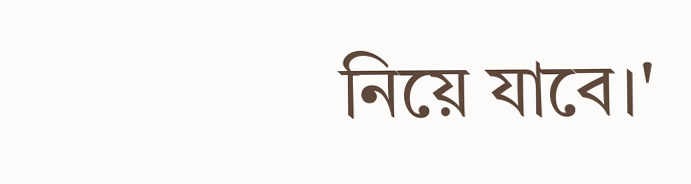নিয়ে যাবে।'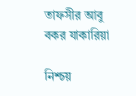তাফসীর আবু বকর যাকারিয়া

নিশ্চয়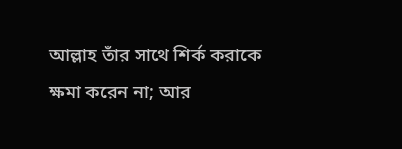আল্লাহ তাঁর সাথে শির্ক করাকে ক্ষমা করেন না; আর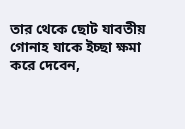তার থেকে ছোট যাবতীয় গোনাহ যাকে ইচ্ছা ক্ষমা করে দেবেন,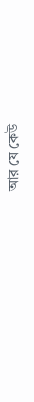আর যে কেউ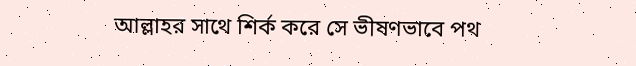আল্লাহর সাথে শির্ক করে সে ভীষণভাবে পথ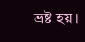ভ্রষ্ট হয়।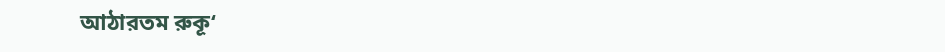আঠারতম রুকূ‘